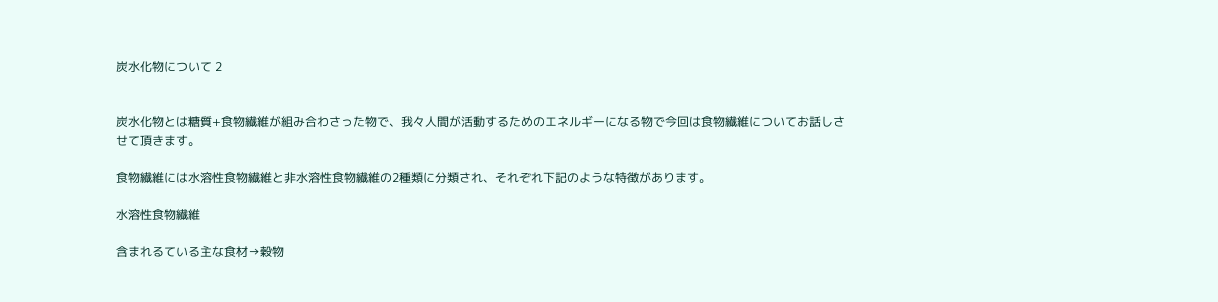炭水化物について 2


炭水化物とは糖質+食物繊維が組み合わさった物で、我々人間が活動するためのエネルギーになる物で今回は食物繊維についてお話しさせて頂きます。

食物繊維には水溶性食物繊維と非水溶性食物繊維の2種類に分類され、それぞれ下記のような特徴があります。

水溶性食物繊維

含まれるている主な食材→穀物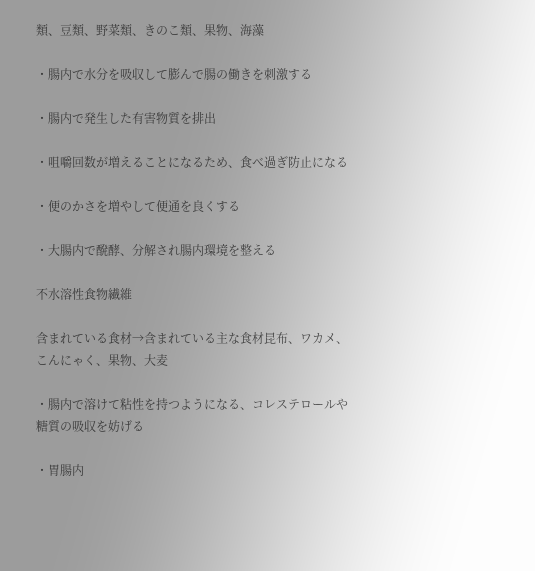類、豆類、野菜類、きのこ類、果物、海藻

・腸内で水分を吸収して膨んで腸の働きを刺激する

・腸内で発生した有害物質を排出

・咀嚼回数が増えることになるため、食べ過ぎ防止になる

・便のかさを増やして便通を良くする

・大腸内で醗酵、分解され腸内環境を整える

不水溶性食物繊維

含まれている食材→含まれている主な食材昆布、ワカメ、こんにゃく、果物、大麦

・腸内で溶けて粘性を持つようになる、コレステロールや糖質の吸収を妨げる

・胃腸内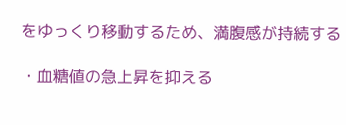をゆっくり移動するため、満腹感が持続する

・血糖値の急上昇を抑える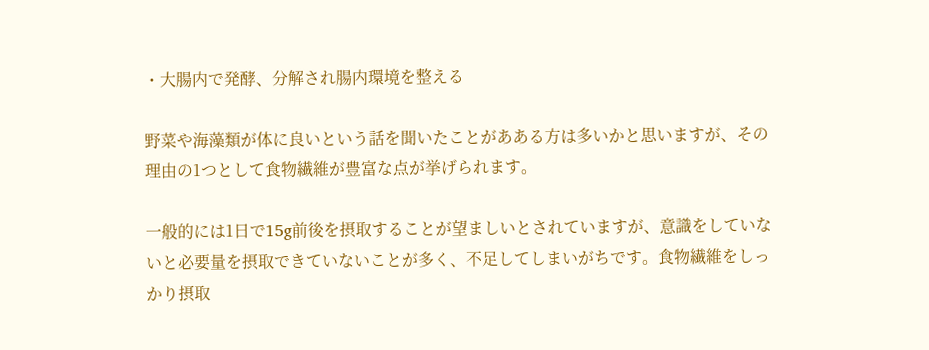・大腸内で発酵、分解され腸内環境を整える

野菜や海藻類が体に良いという話を聞いたことがあある方は多いかと思いますが、その理由の1つとして食物繊維が豊富な点が挙げられます。

一般的には1日で15g前後を摂取することが望ましいとされていますが、意識をしていないと必要量を摂取できていないことが多く、不足してしまいがちです。食物繊維をしっかり摂取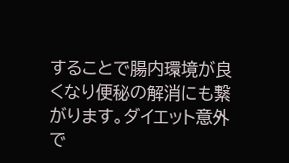することで腸内環境が良くなり便秘の解消にも繋がります。ダイエット意外で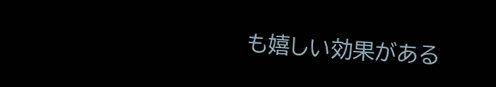も嬉しい効果がある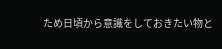ため日頃から意識をしておきたい物と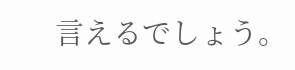言えるでしょう。